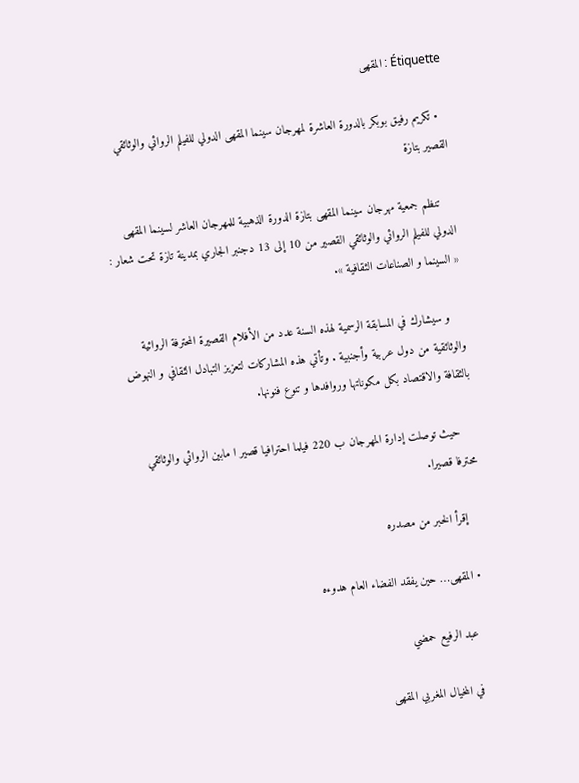Étiquette : المقهى

  • تكريم رفيق بوبكر بالدورة العاشرة لمهرجان سينما المقهى الدولي للفيلم الروائي والوثائقي القصير بتازة

    تنظم جمعية مهرجان سينما المقهى بتازة الدورة الذهبية للمهرجان العاشر لسينما المقهى الدولي للفيلم الروائي والوثائقي القصير من 10 إلى 13 دجنبر الجاري بمدينة تازة تحت شعار : « السينما و الصناعات الثقافية ».

    و سيشارك في المسابقة الرسمية لهذه السنة عدد من الأفلام القصيرة المحترفة الروائية والوثائقية من دول عربية وأجنبية . وتأتي هذه المشاركات لتعزيز التبادل الثقافي و النهوض بالثقافة والاقتصاد بكل مكوناتها وروافدها و تنوع فنونها.

    حيث توصلت إدارة المهرجان ب 220 فيلما احترافيا قصير ا مابين الروائي والوثائقي محترفا قصيرا.

    إقرأ الخبر من مصدره

  • المقهى… حين يفقد الفضاء العام هدوءه

    عبد الرفيع حمضي

    في المخيال المغربي المقهى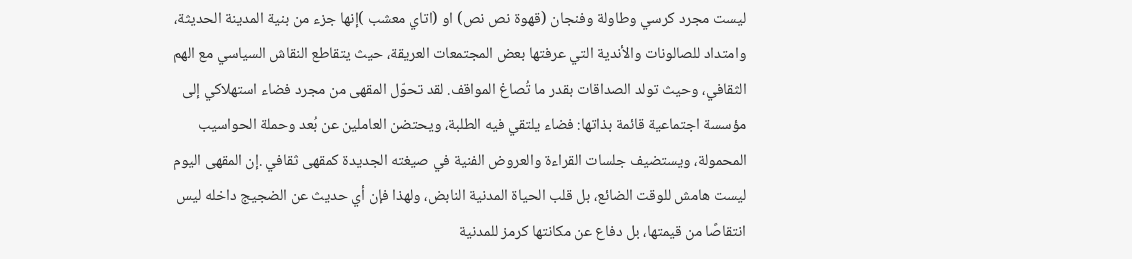ليست مجرد كرسي وطاولة وفنجان (قهوة نص نص) او (اتاي معشب )إنها جزء من بنية المدينة الحديثة، وامتداد للصالونات والأندية التي عرفتها بعض المجتمعات العريقة، حيث يتقاطع النقاش السياسي مع الهم الثقافي، وحيث تولد الصداقات بقدر ما تُصاغ المواقف. لقد تحوّل المقهى من مجرد فضاء استهلاكي إلى مؤسسة اجتماعية قائمة بذاتها: فضاء يلتقي فيه الطلبة، ويحتضن العاملين عن بُعد وحملة الحواسيب المحمولة، ويستضيف جلسات القراءة والعروض الفنية في صيغته الجديدة كمقهى ثقافي .إن المقهى اليوم ليست هامش للوقت الضائع، بل قلب الحياة المدنية النابض، ولهذا فإن أي حديث عن الضجيج داخله ليس انتقاصًا من قيمتها، بل دفاع عن مكانتها كرمز للمدنية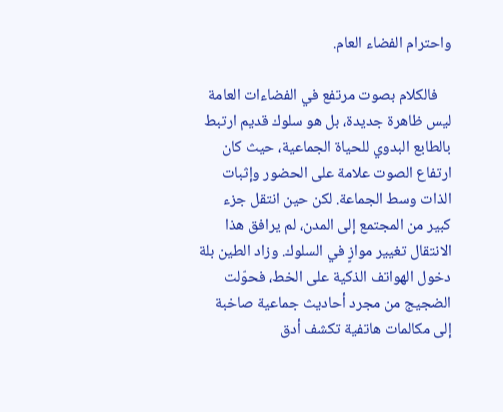واحترام الفضاء العام.

    فالكلام بصوت مرتفع في الفضاءات العامة ليس ظاهرة جديدة، بل هو سلوك قديم ارتبط بالطابع البدوي للحياة الجماعية، حيث كان ارتفاع الصوت علامة على الحضور وإثبات الذات وسط الجماعة. لكن حين انتقل جزء كبير من المجتمع إلى المدن، لم يرافق هذا الانتقال تغيير موازٍ في السلوك. وزاد الطين بلة دخول الهواتف الذكية على الخط، فحوّلت الضجيج من مجرد أحاديث جماعية صاخبة إلى مكالمات هاتفية تكشف أدق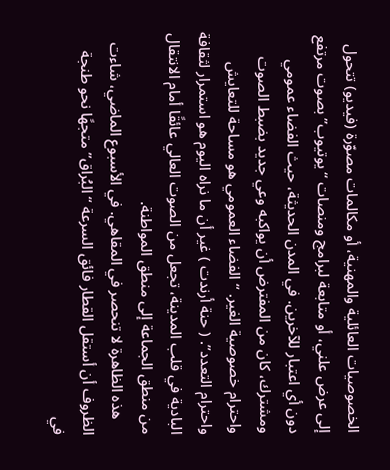الخصوصيات العائلية والمهنية، أو مكالمات مصوّرة (فيديو) تتحول إلى عرض علني، أو متابعة لبرامج ومنصات “يوتيوب” بصوت مرتفع دون أي اعتبار للآخرين. في المدن الحديثة، حيث الفضاء عمومي ومشترك، كان من المفترض أن يواكبه وعي جديد بضبط الصوت واحترام خصوصية الغير. “الفضاء العمومي هو مساحة للتعايش واحترام التعدد”. ( حنة أرندت ) غير أن ما نراه اليوم هو استمرار لثقافة البادية في قلب المدينة، تجعل من الصوت العالي عائقًا أمام الانتقال من منطق الجماعة إلى منطق المواطنة.
    هذه الظاهرة لا تنحصر في المقاهي. في الأسبوع الماضي، شاءت الظروف أن أستقل القطار فائق السرعة “البُراق” متجهًا نحو طنجة في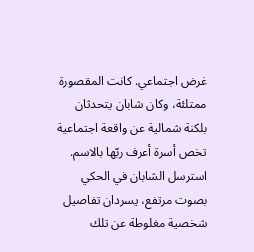غرض اجتماعي. كانت المقصورة ممتلئة، وكان شابان يتحدثان بلكنة شمالية عن واقعة اجتماعية تخص أسرة أعرف ربّها بالاسم. استرسل الشابان في الحكي بصوت مرتفع، يسردان تفاصيل شخصية مغلوطة عن تلك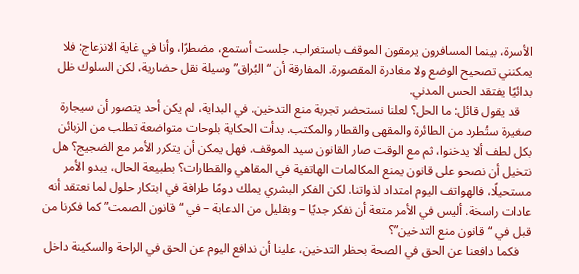الأسرة، بينما المسافرون يرمقون الموقف باستغراب. جلست أستمع، مضطرًا، وأنا في غاية الانزعاج: فلا يمكنني تصحيح الوضع ولا مغادرة المقصورة. المفارقة أن “البُراق” وسيلة نقل حضارية، لكن السلوك ظل بدائيًا يفتقد الحس المدني.
    قد يقول قائل: ما الحل؟ لعلنا نستحضر تجربة منع التدخين. في البداية، لم يكن أحد يتصور أن سيجارة صغيرة ستُطرد من الطائرة والمقهى والقطار والمكتب. بدأت الحكاية بلوحات متواضعة تطلب من الزبائن بكل لطف ألا يدخنوا، ثم مع الوقت صار القانون سيد الموقف. فهل يمكن أن يتكرر الأمر مع الضجيج؟ هل نتخيل أن نصحو على قانون يمنع المكالمات الهاتفية في المقاهي والقطارات؟ بطبيعة الحال، يبدو الأمر مستحيلًا، فالهواتف اليوم امتداد لذواتنا. لكن الفكر البشري يملك دومًا طرافة في ابتكار حلول لما نعتقد أنه عادات راسخة. أليس في الأمر متعة أن نفكر جديًا – وبقليل من الدعابة – في “قانون الصمت” كما فكرنا من قبل في “قانون منع التدخين”؟
    فكما دافعنا عن الحق في الصحة بحظر التدخين، علينا أن ندافع اليوم عن الحق في الراحة والسكينة داخل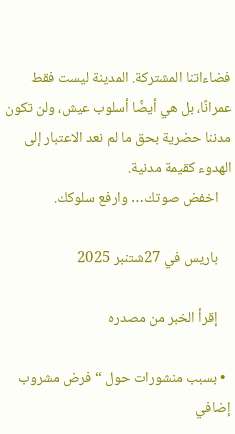فضاءاتنا المشتركة. المدينة ليست فقط عمرانًا، بل هي أيضًا أسلوب عيش، ولن تكون مدننا حضرية بحق ما لم نعد الاعتبار إلى الهدوء كقيمة مدنية.
    اخفض صوتك… وارفع سلوكك.

    باريس في 27شتنبر 2025

    إقرأ الخبر من مصدره

  • بسبب منشورات حول “فرض مشروب إضافي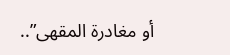أو مغادرة المقهى”..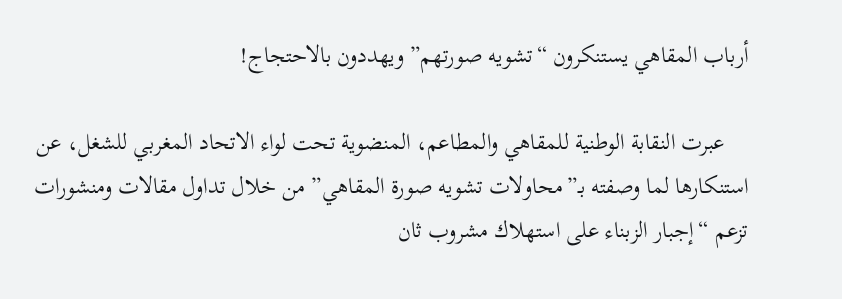أرباب المقاهي يستنكرون “تشويه صورتهم” ويهددون بالاحتجاج!

    عبرت النقابة الوطنية للمقاهي والمطاعم، المنضوية تحت لواء الاتحاد المغربي للشغل، عن استنكارها لما وصفته بـ”محاولات تشويه صورة المقاهي” من خلال تداول مقالات ومنشورات تزعم “إجبار الزبناء على استهلاك مشروب ثان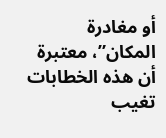أو مغادرة المكان”، معتبرة أن هذه الخطابات تغيب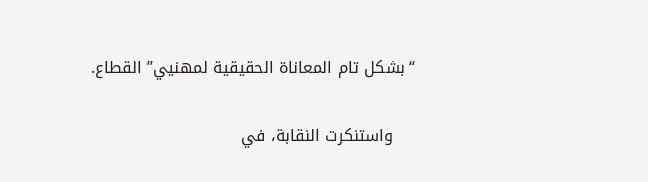“بشكل تام المعاناة الحقيقية لمهنيي” القطاع.

    واستنكرت النقابة، في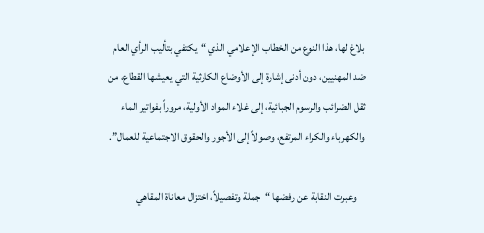بلاغ لها، هذا النوع من الخطاب الإعلامي الذي “يكتفي بتأليب الرأي العام ضد المهنيين، دون أدنى إشارة إلى الأوضاع الكارثية التي يعيشها القطاع، من ثقل الضرائب والرسوم الجبائية، إلى غلاء المواد الأولية، مروراً بفواتير الماء والكهرباء والكراء المرتفع، وصولاً إلى الأجور والحقوق الاجتماعية للعمال”.

    وعبرت النقابة عن رفضها “جملة وتفصيلاً، اختزال معاناة المقاهي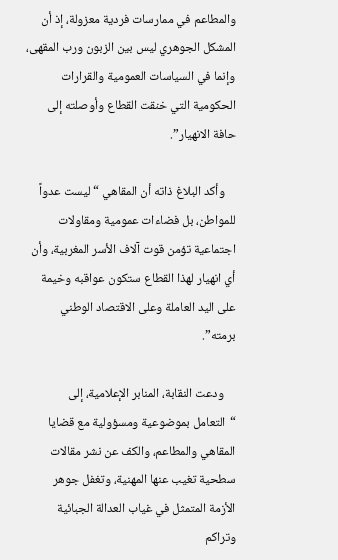والمطاعم في ممارسات فردية معزولة، إذ أن المشكل الجوهري ليس بين الزبون ورب المقهى، وإنما في السياسات العمومية والقرارات الحكومية التي خنقت القطاع وأوصلته إلى حافة الانهيار”.

    وأكد البلاغ ذاته أن المقاهي “ليست عدواً للمواطن، بل فضاءات عمومية ومقاولات اجتماعية تؤمن قوت آلاف الأسر المغربية، وأن أي انهيار لهذا القطاع ستكون عواقبه وخيمة على اليد العاملة وعلى الاقتصاد الوطني برمته”.

    ودعت النقابة، المنابر الإعلامية، إلى “التعامل بموضوعية ومسؤولية مع قضايا المقاهي والمطاعم، والكف عن نشر مقالات سطحية تغيب عنها المهنية، وتغفل جوهر الأزمة المتمثل في غياب العدالة الجبائية وتراكم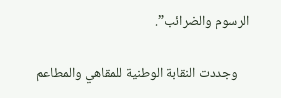الرسوم والضرائب”.

    وجددت النقابة الوطنية للمقاهي والمطاعم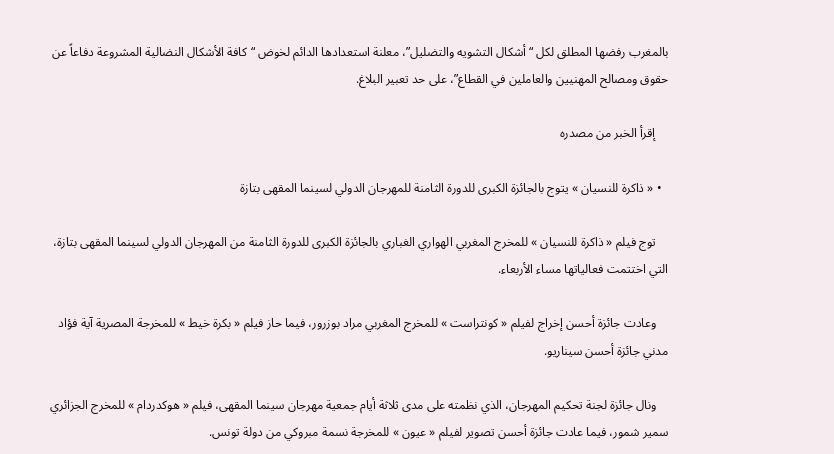بالمغرب رفضها المطلق لكل “أشكال التشويه والتضليل”، معلنة استعدادها الدائم لخوض “كافة الأشكال النضالية المشروعة دفاعاً عن حقوق ومصالح المهنيين والعاملين في القطاع”، على حد تعبير البلاغ.

    إقرأ الخبر من مصدره

  • « ذاكرة للنسيان » يتوج بالجائزة الكبرى للدورة الثامنة للمهرجان الدولي لسينما المقهى بتازة

    توج فيلم « ذاكرة للنسيان » للمخرج المغربي الهواري الغباري بالجائزة الكبرى للدورة الثامنة من المهرجان الدولي لسينما المقهى بتازة، التي اختتمت فعالياتها مساء الأربعاء.

    وعادت جائزة أحسن إخراج لفيلم « كونتراست » للمخرج المغربي مراد بوزرور، فيما حاز فيلم « بكرة خيط » للمخرجة المصرية آية فؤاد مدني جائزة أحسن سيناريو.

    ونال جائزة لجنة تحكيم المهرجان، الذي نظمته على مدى ثلاثة أيام جمعية مهرجان سينما المقهى، فيلم « هوكدردام » للمخرج الجزائري سمير شمور، فيما عادت جائزة أحسن تصوير لفيلم « عيون » للمخرجة نسمة مبروكي من دولة تونس.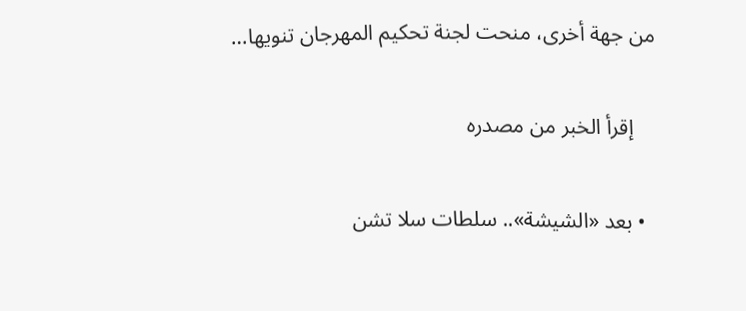من جهة أخرى، منحت لجنة تحكيم المهرجان تنويها…

    إقرأ الخبر من مصدره

  • بعد «الشيشة».. سلطات سلا تشن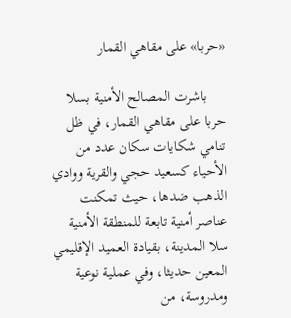«حربا» على مقاهي القمار

     باشرت المصالح الأمنية بسلا حربا على مقاهي القمار، في ظل تنامي شكايات سكان عدد من الأحياء كسعيد حجي والقرية ووادي الذهب ضدها، حيث تمكنت عناصر أمنية تابعة للمنطقة الأمنية سلا المدينة، بقيادة العميد الإقليمي المعين حديثا، وفي عملية نوعية ومدروسة، من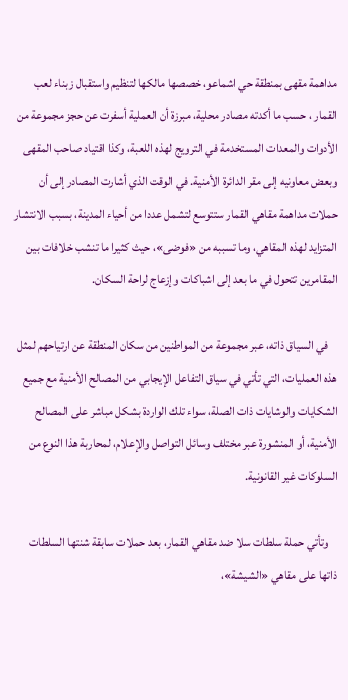مداهمة مقهى بمنطقة حي اشماعو، خصصها مالكها لتنظيم واستقبال زبناء لعب القمار ، حسب ما أكدته مصادر محلية، مبرزة أن العملية أسفرت عن حجز مجموعة من الأدوات والمعدات المستخدمة في الترويج لهذه اللعبة، وكذا اقتياد صاحب المقهى وبعض معاونيه إلى مقر الدائرة الأمنية. في الوقت الذي أشارت المصادر إلى أن حملات مداهمة مقاهي القمار ستتوسع لتشمل عددا من أحياء المدينة، بسبب الانتشار المتزايد لهذه المقاهي، وما تسببه من «فوضى»، حيث كثيرا ما تنشب خلافات بين المقامرين تتحول في ما بعد إلى اشباكات وإزعاج لراحة السكان.

    في السياق ذاته، عبر مجموعة من المواطنين من سكان المنطقة عن ارتياحهم لمثل هذه العمليات، التي تأتي في سياق التفاعل الإيجابي من المصالح الأمنية مع جميع الشكايات والوشايات ذات الصلة، سواء تلك الواردة بشكل مباشر على المصالح الأمنية، أو المنشورة عبر مختلف وسائل التواصل والإعلام، لمحاربة هذا النوع من السلوكات غير القانونية.

    وتأتي حملة سلطات سلا ضد مقاهي القمار، بعد حملات سابقة شنتها السلطات ذاتها على مقاهي «الشيشة»،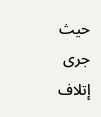حيث جرى إتلاف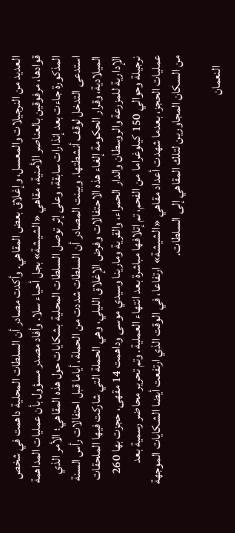العديد من النرجيلات والمعسل، وإغلاق بعض المقاهي. وأكدت مصادر أن السلطات المحلية داهمت في شخص قوادها، مرفوقين بالعناصر الأمنية، مقاهي «الشيشة» بجل أحياء سلا. وأفاد مصدر مسؤول بأن عمليات المداهمة المذكورة جاءت بعد إنذارات سابقة، وعلى إثر توصل السلطات المحلية بشكايات حول هذه المقاهي؛ الأمر الذي استدعى التدخل لوقف أنشطتها. وبينت المصادر أن السلطات شددت من الحملة، أياما قبل احتفالات رأس السنة الميلادية، وقرار الحكومة إلغاء هذه الاحتفالات وفرض الإغلاق الليلي، وهي الحملة التي شاركت فيها الملحقات الإدارية للمزرعة والروسطان والدار الحمراء، والقرية ومارينا وسيدي موسى وداهمت 14 مقهى، حجزت بها 260 نرجيلة وحوالي 150 كيلوغراما من الفحم، تم إتلافها مباشرة بعد انتهاء العملية. وتم تحرير محاضر رسمية بعد عمليات الحجز، بعدما شهدت أعداد مقاهي «الشيشة» ارتفاعا، في الوقت الذي ارتفعت أيضا الشكايات الموجهة من السكان المجاورين لتلك المقاهي إلى السلطات.

    النعمان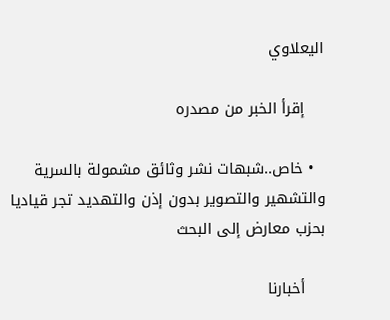اليعلاوي

    إقرأ الخبر من مصدره

  • خاص..شبهات نشر وثائق مشمولة بالسرية والتشهير والتصوير بدون إذن والتهديد تجر قياديا بحزب معارض إلى البحث

    أخبارنا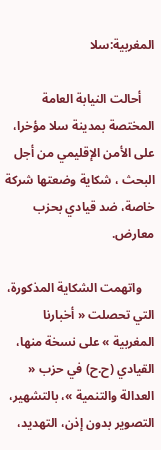المغربية:سلا

    أحالت النيابة العامة المختصة بمدينة سلا مؤخرا، على الأمن الإقليمي من أجل البحث ، شكاية وضعتها شركة خاصة، ضد قيادي بحزب معارض.

    واتهمت الشكاية المذكورة، التي تحصلت « أخبارنا المغربية » على نسخة منها، القيادي (ح.ح) في حزب « العدالة والتنمية »، بالتشهير، التصوير بدون إذن، التهديد،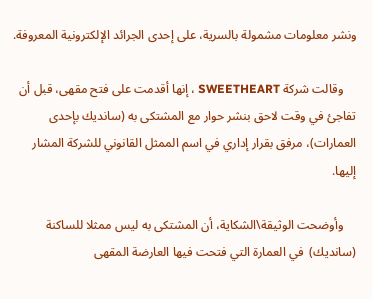ونشر معلومات مشمولة بالسرية، على إحدى الجرائد الإلكترونية المعروفة.

    وقالت شركة SWEETHEART ، إنها أقدمت على فتح مقهى، قبل أن تفاجئ في وقت لاحق بنشر حوار مع المشتكى به (سانديك بإحدى العمارات)، مرفق بقرار إداري في اسم الممثل القانوني للشركة المشار إليها.

    وأوضحت الوثيقة\الشكاية، أن المشتكى به ليس ممثلا للساكنة (سانديك)  في العمارة التي فتحت فيها العارضة المقهى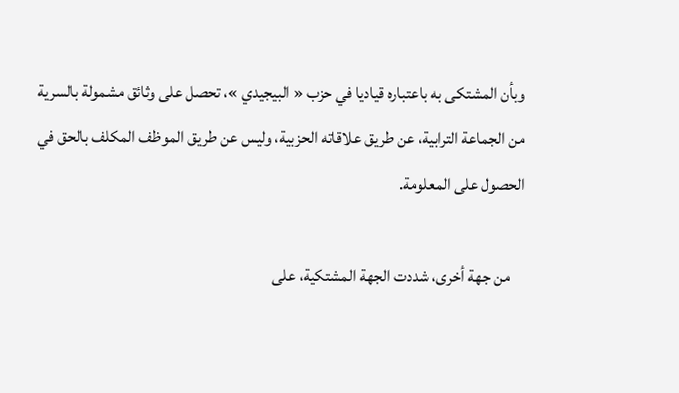وبأن المشتكى به باعتباره قياديا في حزب « البيجيدي »، تحصل على وثائق مشمولة بالسرية من الجماعة الترابية، عن طريق علاقاته الحزبية، وليس عن طريق الموظف المكلف بالحق في الحصول على المعلومة.

    من جهة أخرى، شددت الجهة المشتكية، على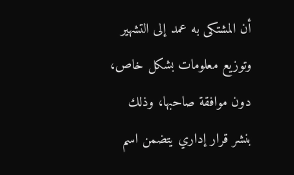أن المشتكى به عمد إلى التشهير  وتوزيع معلومات بشكل خاص، دون موافقة صاحبها، وذلك بنشر قرار إداري يتضمن اسم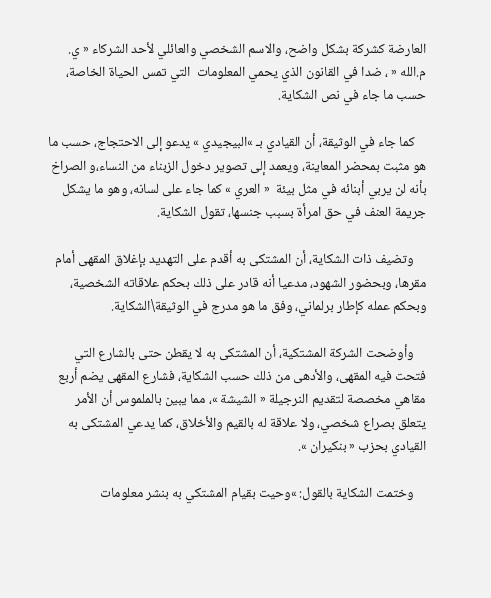العارضة كشركة بشكل واضح، والاسم الشخصي والعائلي لأحد الشركاء « ي. م.الله « ، ضدا في القانون الذي يحمي المعلومات  التي تمس الحياة الخاصة، حسب ما جاء في نص الشكاية.

    كما جاء في الوثيقة، أن القيادي بـ »البيجيدي » يدعو إلى الاحتجاج، حسب ما هو مثبت بمحضر المعاينة، ويعمد إلى تصوير دخول الزبناء من النساء،و الصراخ بأنه لن يربي أبنائه في مثل بيئة  « العري » كما جاء على لسانه، وهو ما يشكل جريمة العنف في حق امرأة بسبب جنسها، تقول الشكاية.

    وتضيف ذات الشكاية، أن المشتكى به أقدم على التهديد بإغلاق المقهى أمام مقرها، وبحضور الشهود، مدعيا أنه قادر على ذلك بحكم علاقاته الشخصية، وبحكم عمله كإطار برلماني، وفق ما هو مدرج في الوثيقة\الشكاية.

    وأوضحت الشركة المشتكية، أن المشتكى به لا يقطن حتى بالشارع التي فتحت فيه المقهى، والأدهى من ذلك حسب الشكاية، فشارع المقهى يضم أربع مقاهي مخصصة لتقديم النرجيلة « الشيشة »، مما يبين بالملموس أن الأمر يتعلق بصراع شخصي، ولا علاقة له بالقيم والأخلاق، كما يدعي المشتكى به القيادي بحزب « بنكيران ».

    وختمت الشكاية بالقول: »وحيت بقيام المشتكي به بنشر معلومات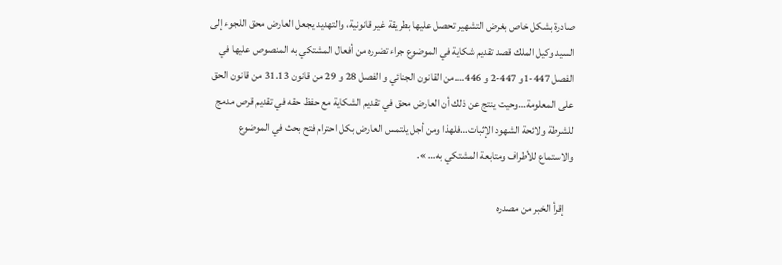صادرة بشكل خاص بغرض التشهير تحصل عليها بطريقة غير قانونية، والتهديد يجعل العارض محق اللجوء إلى السيد وكيل الملك قصد تقديم شكاية في الموضوع جراء تضرره من أفعال المشتكي به المنصوص عليها في الفصل 447-1و 447-2 و 446….من القانون الجنائي و الفصل 28 و 29 من قانون 31.13 من قانون الحق على المعلومة…وحيت ينتج عن ذلك أن العارض محق في تقديم الشكاية مع حفظ حقه في تقديم قرص مدمج للشرطة ولائحة الشهود الإثبات…فلهذا ومن أجل يلتمس العارض بكل احترام فتح بحث في الموضوع والاستماع للأطراف ومتابعة المشتكي به… ».

    إقرأ الخبر من مصدره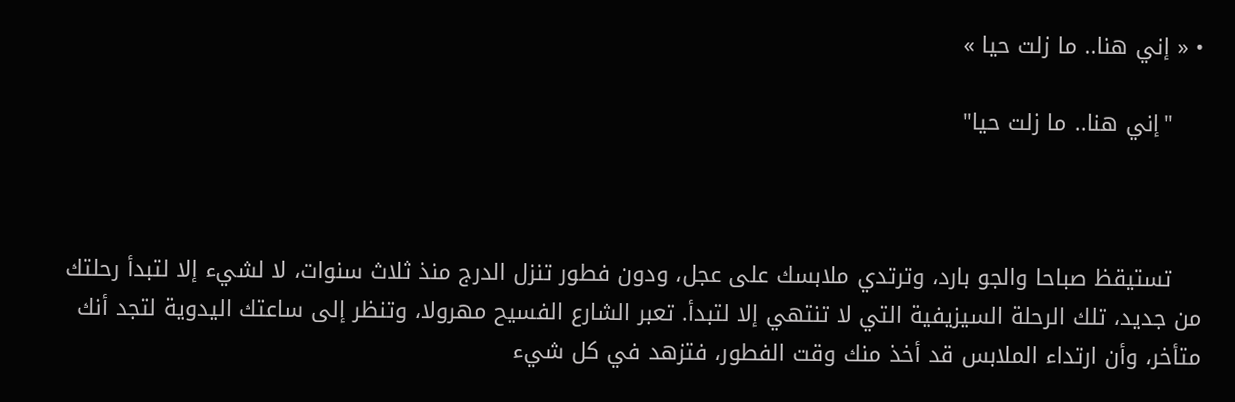• « إني هنا.. ما زلت حيا »

    "إني هنا.. ما زلت حيا"



    تستيقظ صباحا والجو بارد، وترتدي ملابسك على عجل، ودون فطور تنزل الدرج منذ ثلاث سنوات، لا لشيء إلا لتبدأ رحلتك من جديد، تلك الرحلة السيزيفية التي لا تنتهي إلا لتبدأ. تعبر الشارع الفسيح مهرولا، وتنظر إلى ساعتك اليدوية لتجد أنك متأخر، وأن ارتداء الملابس قد أخذ منك وقت الفطور، فتزهد في كل شيء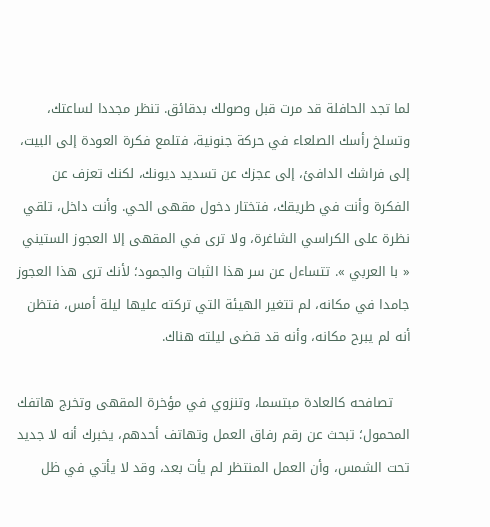لما تجد الحافلة قد مرت قبل وصولك بدقائق. تنظر مجددا لساعتك، وتسلخ رأسك الصلعاء في حركة جنونية، فتلمع فكرة العودة إلى البيت، إلى فراشك الدافئ، إلى عجزك عن تسديد ديونك، لكنك تعزف عن الفكرة وأنت في طريقك، فتختار دخول مقهى الحي. وأنت داخل، تلقي نظرة على الكراسي الشاغرة، ولا ترى في المقهى إلا العجوز الستيني « با العربي ». تتساءل عن سر هذا الثبات والجمود؛ لأنك ترى هذا العجوز جامدا في مكانه، لم تتغير الهيئة التي تركته عليها ليلة أمس، فتظن أنه لم يبرح مكانه، وأنه قد قضى ليلته هناك.

    تصافحه كالعادة مبتسما، وتنزوي في مؤخرة المقهى وتخرج هاتفك المحمول؛ تبحث عن رقم رفاق العمل وتهاتف أحدهم، يخبرك أنه لا جديد تحت الشمس، وأن العمل المنتظر لم يأت بعد، وقد لا يأتي في ظل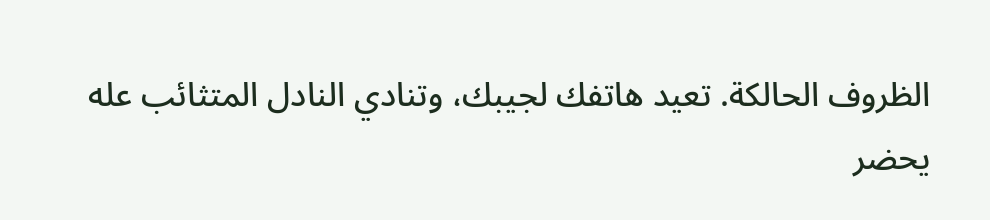الظروف الحالكة. تعيد هاتفك لجيبك، وتنادي النادل المتثائب عله يحضر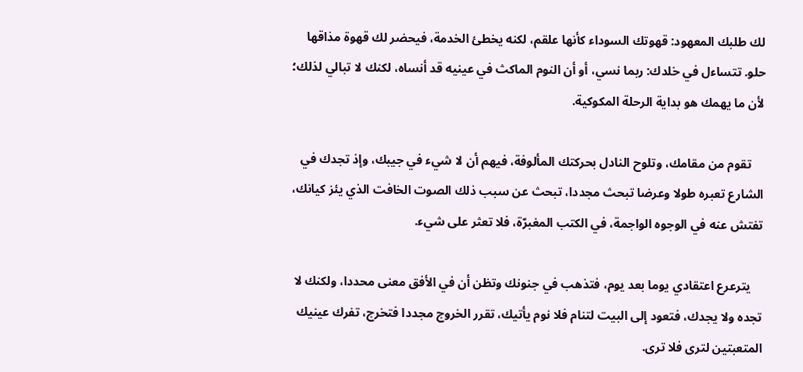لك طلبك المعهود: قهوتك السوداء كأنها علقم، لكنه يخطئ الخدمة، فيحضر لك قهوة مذاقها حلو. تتساءل في خلدك: ربما نسي، أو أن النوم الماكث في عينيه قد أنساه، لكنك لا تبالي لذلك؛ لأن ما يهمك هو بداية الرحلة المكوكية.

    تقوم من مقامك، وتلوح النادل بحركتك المألوفة، فيهم أن لا شيء في جيبك، وإذ تجدك في الشارع تعبره طولا وعرضا تبحث مجددا، تبحث عن سبب ذلك الصوت الخافت الذي يئز كيانك، تفتش عنه في الوجوه الواجمة، في الكتب المغبرّة، فلا تعثر على شيء.

    يترعرع اعتقادي يوما بعد يوم، فتذهب في جنونك وتظن أن في الأفق معنى محددا، ولكنك لا تجده ولا يجدك، فتعود إلى البيت لتنام فلا نوم يأتيك، تقرر الخروج مجددا فتخرج، تفرك عينيك المتعبتين لترى فلا ترى.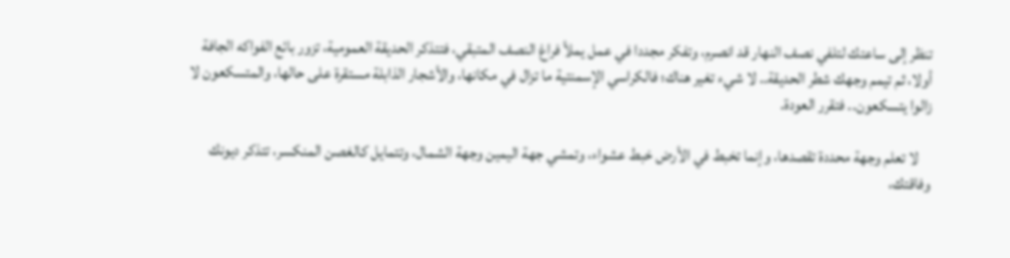تنظر إلى ساعتك لتلفي نصف النهار قد انصرم، وتفكر مجددا في عمل يملأ فراغ النصف المتبقي، فتتذكر الحديقة العمومية، تزور بائع الفواكه الجافة أولا، ثم تيمم وجهك شطر الحديقة.. لا شيء تغير هناك؛ فالكراسي الإسمنتية ما تزال في مكانها، والأشجار الذابلة مستقرة على حالها، والمتسكعون لا زالوا يتسكعون.. فتقرر العودة.

    لا تعلم وجهة محددة تقصدها، وإنما تخبط في الأرض خبط عشواء، وتمشي جهة اليمين وجهة الشمال، وتتمايل كالغصن المنكسر، تتذكر ديونك وفاقتك،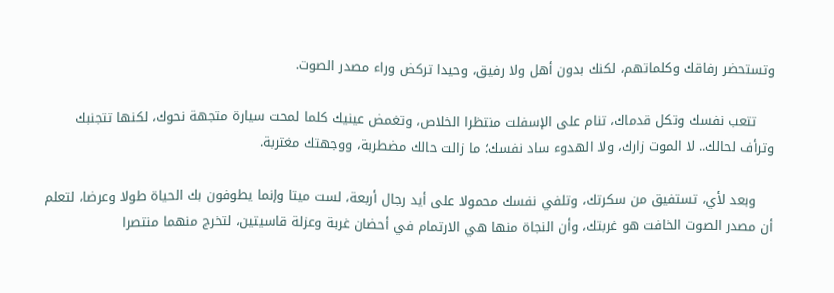وتستحضر رفاقك وكلماتهم، لكنك بدون أهل ولا رفيق، وحيدا تركض وراء مصدر الصوت.

    تتعب نفسك وتكل قدماك، تنام على الإسفلت منتظرا الخلاص، وتغمض عينيك كلما لمحت سيارة متجهة نحوك، لكنها تتجنبك وترأف لحالك.. لا الموت زارك، ولا الهدوء ساد نفسك؛ ما زالت حالك مضطربة، ووجهتك مغتربة.

    وبعد لأي، تستفيق من سكرتك، وتلفي نفسك محمولا على أيد رجال أربعة، لست ميتا وإنما يطوفون بك الحياة طولا وعرضا، لتعلم أن مصدر الصوت الخافت هو غربتك، وأن النجاة منها هي الارتمام في أحضان غربة وعزلة قاسيتين، لتخرج منهما منتصرا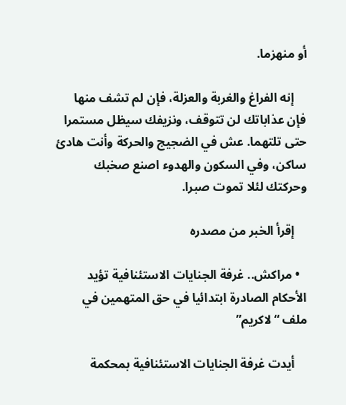أو منهزما.

    إنه الفراغ والغربة والعزلة، فإن لم تشف منها فإن عذاباتك لن تتوقف، ونزيفك سيظل مستمرا حتى تلتهما. عش في الضجيج والحركة وأنت هادئ ساكن، وفي السكون والهدوء اصنع صخبك وحركتك لئلا تموت صبرا.

    إقرأ الخبر من مصدره

  • مراكش.. غرفة الجنايات الاستئنافية تؤيد الأحكام الصادرة ابتدائيا في حق المتهمين في ملف “لاكريم”

    أيدت غرفة الجنايات الاستئنافية بمحكمة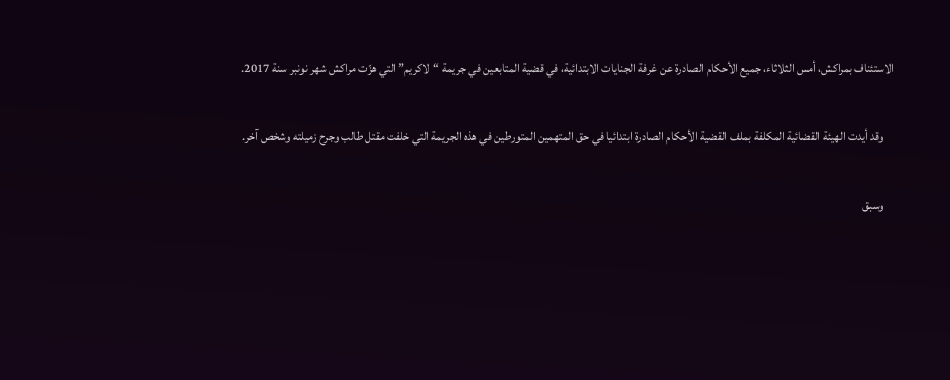الاستئناف بمراكش، أمس الثلاثاء، جميع الأحكام الصادرة عن غرفة الجنايات الابتدائية، في قضية المتابعين في جريمة “لاكريم” التي هزّت مراكش شهر نونبر سنة 2017.

    وقد أيدت الهيئة القضائية المكلفة بملف القضية الأحكام الصادرة ابتدائيا في حق المتهمين المتورطين في هذه الجريمة التي خلفت مقتل طالب وجرح زميلته وشخص آخر.

    وسبق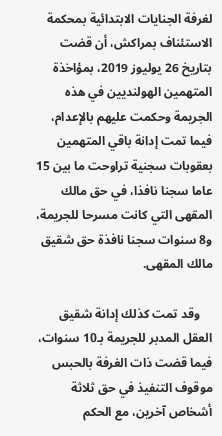لغرفة الجنايات الابتدائية بمحكمة الاستئناف بمراكش، أن قضت بتاريخ 26 يوليوز 2019، بمؤاخذة المتهمين الهولنديين في هذه الجريمة وحكمت عليهم بالإعدام، فيما تمت إدانة باقي المتهمين بعقوبات سجنية تراوحت ما بين 15 عاما سجنا نافذا، في حق مالك المقهى التي كانت مسرحا للجريمة، و8 سنوات سجنا نافذة حق شقيق مالك المقهى.

    وقد تمت كذلك إدانة شقيق العقل المدبر للجريمة بـ10 سنوات، فيما قضت ذات الغرفة بالحبس موقوف التنفيذ في حق ثلاثة أشخاص آخرين، مع الحكم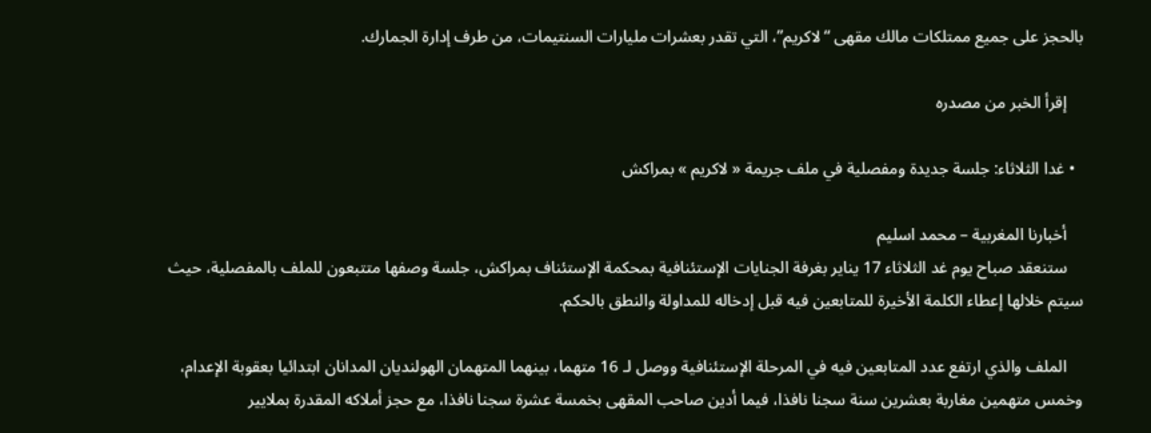بالحجز على جميع ممتلكات مالك مقهى “لاكريم”، التي تقدر بعشرات مليارات السنتيمات، من طرف إدارة الجمارك.

    إقرأ الخبر من مصدره

  • غدا الثلاثاء: جلسة جديدة ومفصلية في ملف جريمة « لاكريم » بمراكش

    أخبارنا المغربية – محمد اسليم
    ستنعقد صباح يوم غد الثلاثاء 17 يناير بغرفة الجنايات الإستئنافية بمحكمة الإستئناف بمراكش، جلسة وصفها متتبعون للملف بالمفصلية، حيث سيتم خلالها إعطاء الكلمة الأخيرة للمتابعين فيه قبل إدخاله للمداولة والنطق بالحكم.

    الملف والذي ارتفع عدد المتابعين فيه في المرحلة الإستئنافية ووصل لـ 16 متهما، بينهما المتهمان الهولنديان المدانان ابتدائيا بعقوبة الإعدام، وخمس متهمين مغاربة بعشرين سنة سجنا نافذا، فيما أدين صاحب المقهى بخمسة عشرة سجنا نافذا، مع حجز أملاكه المقدرة بملايير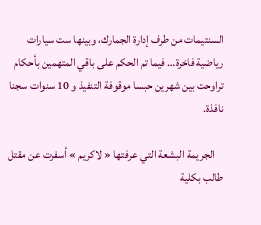السنتيمات من طرف إدارة الجمارك، وبينها ست سيارات رياضية فاخرة… فيما تم الحكم على باقي المتهمين بأحكام تراوحت بين شهرين حبسا موقوفة التنفيذ و 10 سنوات سجنا نافذة.

    الجريمة البشعة التي عرفتها « لاكريم » أسفرت عن مقتل طالب بكلية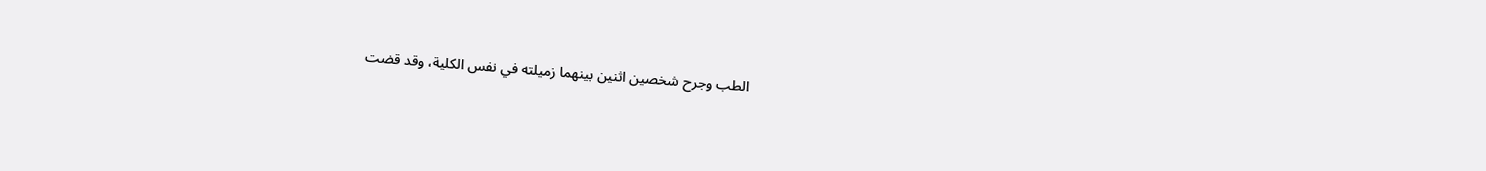الطب وجرح شخصين اثنين بينهما زميلته في نفس الكلية، وقد قضت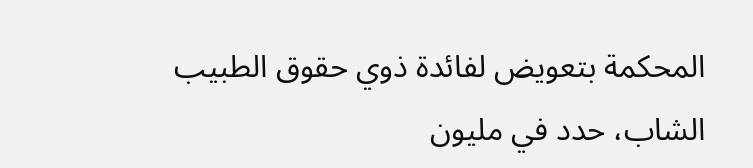المحكمة بتعويض لفائدة ذوي حقوق الطبيب الشاب، حدد في مليون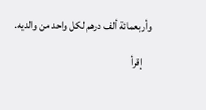وأربعمائة ألف درهم لكل واحد من والديه.

    إقرأ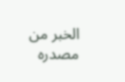الخبر من مصدره